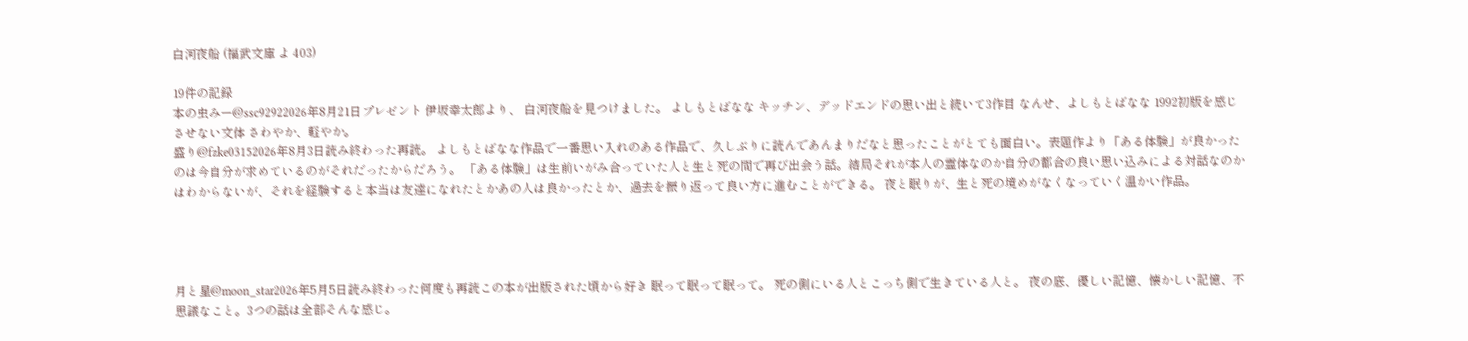白河夜船 (福武文庫 よ 403)

19件の記録
本の虫みー@ssc92922026年8月21日プレゼント 伊坂幸太郎より、 白河夜船を見つけました。 よしもとばなな キッチン、デッドエンドの思い出と続いて3作目 なんせ、よしもとばなな 1992初版を感じさせない文体 さわやか、軽やか。
盛り@fzke03152026年8月3日読み終わった再読。 よしもとばなな作品で一番思い入れのある作品で、久しぶりに読んであんまりだなと思ったことがとても面白い。表題作より「ある体験」が良かったのは今自分が求めているのがそれだったからだろう。 「ある体験」は生前いがみ合っていた人と生と死の間で再び出会う話。結局それが本人の霊体なのか自分の都合の良い思い込みによる対話なのかはわからないが、それを経験すると本当は友達になれたとかあの人は良かったとか、過去を振り返って良い方に進むことができる。 夜と眠りが、生と死の境めがなくなっていく温かい作品。




月と星@moon_star2026年5月5日読み終わった何度も再読この本が出版された頃から好き 眠って眠って眠って。 死の側にいる人とこっち側で生きている人と。 夜の底、優しい記憶、懐かしい記憶、不思議なこと。3つの話は全部そんな感じ。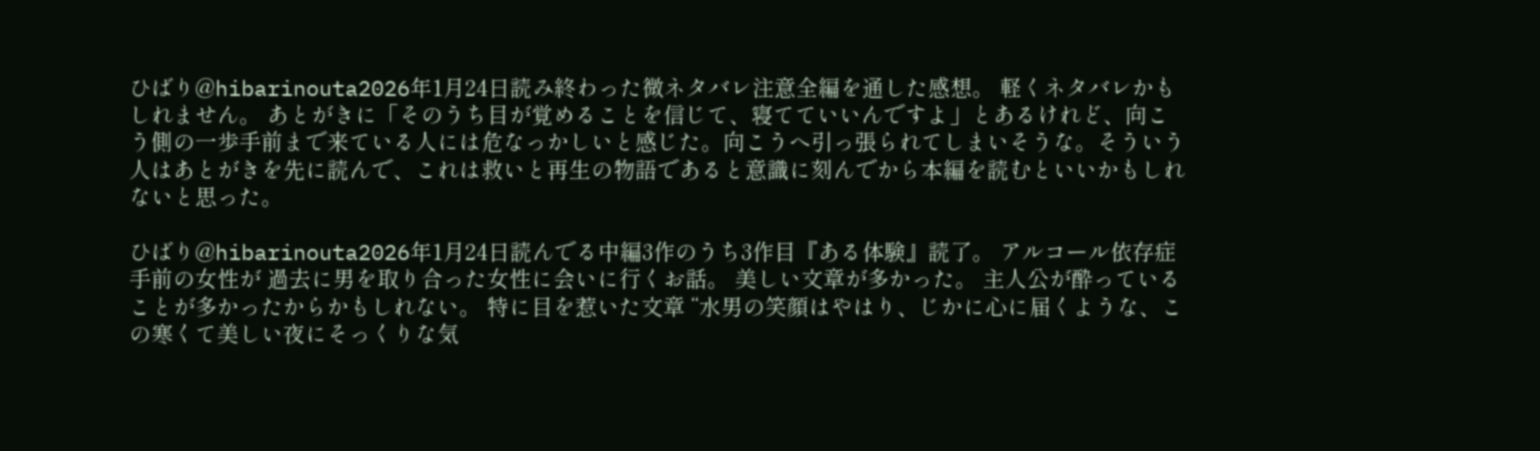ひばり@hibarinouta2026年1月24日読み終わった微ネタバレ注意全編を通した感想。 軽くネタバレかもしれません。 あとがきに「そのうち目が覚めることを信じて、寝てていいんですよ」とあるけれど、向こう側の一歩手前まで来ている人には危なっかしいと感じた。向こうへ引っ張られてしまいそうな。そういう人はあとがきを先に読んで、これは救いと再生の物語であると意識に刻んでから本編を読むといいかもしれないと思った。

ひばり@hibarinouta2026年1月24日読んでる中編3作のうち3作目『ある体験』読了。 アルコール依存症手前の女性が 過去に男を取り合った女性に会いに行くお話。 美しい文章が多かった。 主人公が酔っていることが多かったからかもしれない。 特に目を惹いた文章 “水男の笑顔はやはり、じかに心に届くような、この寒くて美しい夜にそっくりな気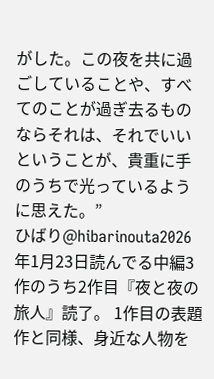がした。この夜を共に過ごしていることや、すべてのことが過ぎ去るものならそれは、それでいいということが、貴重に手のうちで光っているように思えた。”
ひばり@hibarinouta2026年1月23日読んでる中編3作のうち2作目『夜と夜の旅人』読了。 1作目の表題作と同様、身近な人物を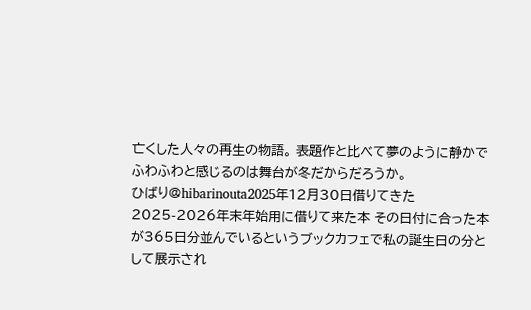亡くした人々の再生の物語。 表題作と比べて夢のように静かでふわふわと感じるのは舞台が冬だからだろうか。
ひばり@hibarinouta2025年12月30日借りてきた2025-2026年末年始用に借りて来た本 その日付に合った本が365日分並んでいるというブックカフェで私の誕生日の分として展示され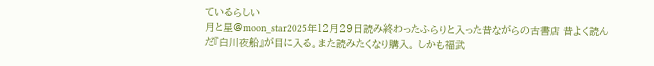ているらしい
月と星@moon_star2025年12月29日読み終わったふらりと入った昔ながらの古書店 昔よく読んだ『白川夜船』が目に入る。また読みたくなり購入。 しかも福武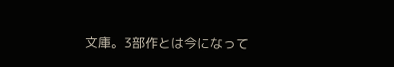文庫。3部作とは今になって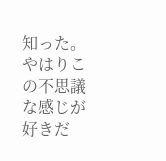知った。 やはりこの不思議な感じが好きだ